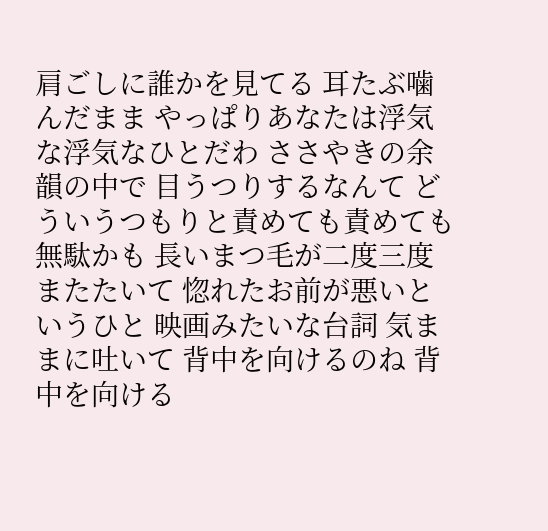肩ごしに誰かを見てる 耳たぶ噛んだまま やっぱりあなたは浮気な浮気なひとだわ ささやきの余韻の中で 目うつりするなんて どういうつもりと責めても責めても無駄かも 長いまつ毛が二度三度またたいて 惚れたお前が悪いというひと 映画みたいな台詞 気ままに吐いて 背中を向けるのね 背中を向ける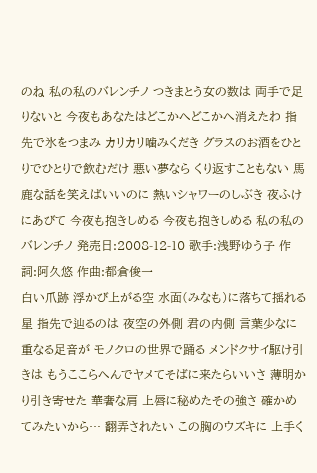のね 私の私のバレンチノ つきまとう女の数は 両手で足りないと 今夜もあなたはどこかへどこかへ消えたわ 指先で氷をつまみ カリカリ噛みくだき グラスのお酒をひとりでひとりで飲むだけ 悪い夢なら くり返すこともない 馬鹿な話を笑えばいいのに 熱いシャワーのしぶき 夜ふけにあびて 今夜も抱きしめる 今夜も抱きしめる 私の私のバレンチノ 発売日:2008-12-10 歌手:浅野ゆう子 作詞:阿久悠 作曲:都倉俊一
白い爪跡 浮かび上がる空 水面(みなも)に落ちて揺れる星 指先で辿るのは 夜空の外側 君の内側 言葉少なに重なる足音が モノクロの世界で踊る メンドクサイ駆け引きは もうここらへんでヤメてそばに来たらいいさ 薄明かり引き寄せた 華奢な肩 上唇に秘めたその強さ 確かめてみたいから… 翻弄されたい この胸のウズキに 上手く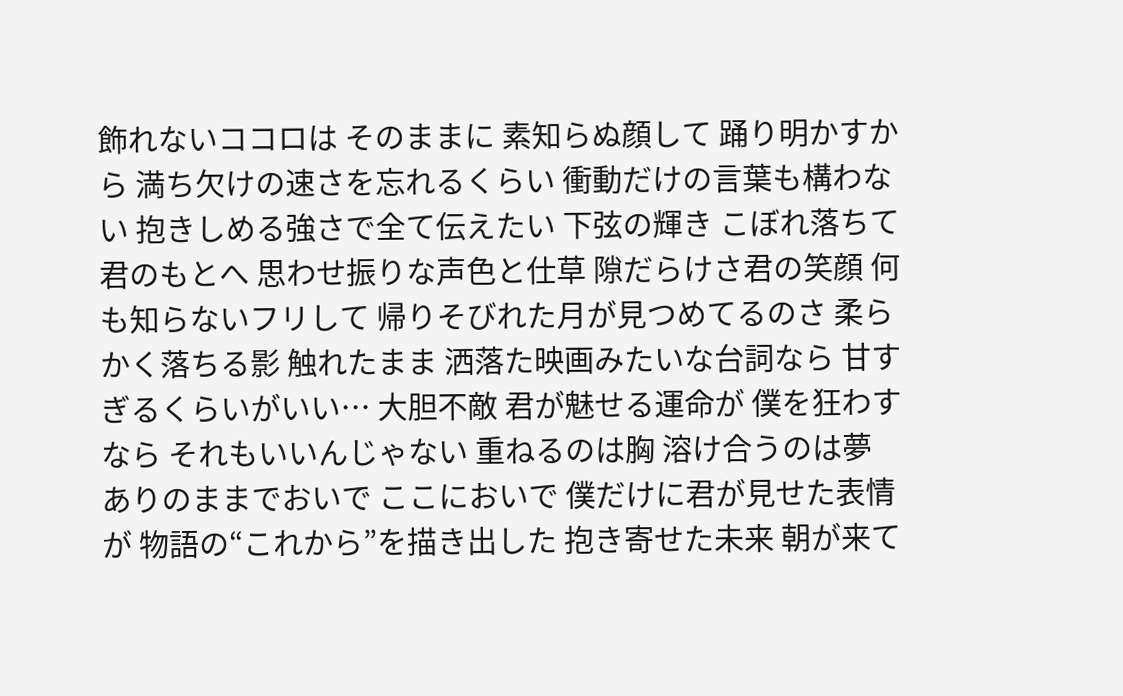飾れないココロは そのままに 素知らぬ顔して 踊り明かすから 満ち欠けの速さを忘れるくらい 衝動だけの言葉も構わない 抱きしめる強さで全て伝えたい 下弦の輝き こぼれ落ちて 君のもとへ 思わせ振りな声色と仕草 隙だらけさ君の笑顔 何も知らないフリして 帰りそびれた月が見つめてるのさ 柔らかく落ちる影 触れたまま 洒落た映画みたいな台詞なら 甘すぎるくらいがいい… 大胆不敵 君が魅せる運命が 僕を狂わすなら それもいいんじゃない 重ねるのは胸 溶け合うのは夢 ありのままでおいで ここにおいで 僕だけに君が見せた表情が 物語の“これから”を描き出した 抱き寄せた未来 朝が来て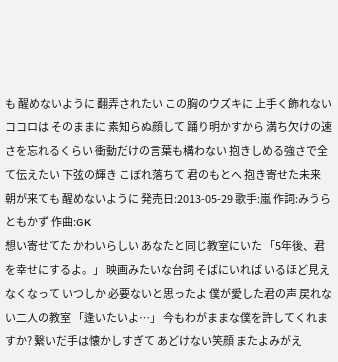も 醒めないように 翻弄されたい この胸のウズキに 上手く飾れないココロは そのままに 素知らぬ顔して 踊り明かすから 満ち欠けの速さを忘れるくらい 衝動だけの言葉も構わない 抱きしめる強さで全て伝えたい 下弦の輝き こぼれ落ちて 君のもとへ 抱き寄せた未来 朝が来ても 醒めないように 発売日:2013-05-29 歌手:嵐 作詞:みうらともかず 作曲:GK
想い寄せてた かわいらしい あなたと同じ教室にいた 「5年後、君を幸せにするよ。」 映画みたいな台詞 そばにいれば いるほど見えなくなって いつしか 必要ないと思ったよ 僕が愛した君の声 戻れない二人の教室 「逢いたいよ…」 今もわがままな僕を許してくれますか? 繋いだ手は懐かしすぎて あどけない笑顔 またよみがえ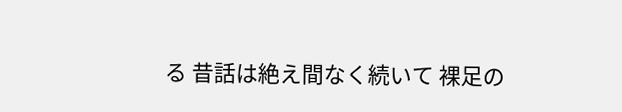る 昔話は絶え間なく続いて 裸足の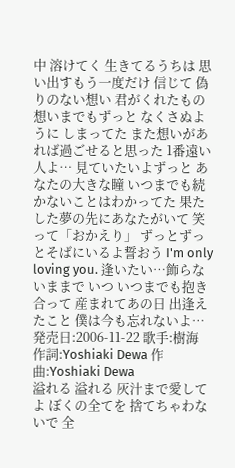中 溶けてく 生きてるうちは 思い出すもう一度だけ 信じて 偽りのない想い 君がくれたもの 想いまでもずっと なくさぬように しまってた また想いがあれば過ごせると思った 1番遠い人よ… 見ていたいよずっと あなたの大きな瞳 いつまでも続かないことはわかってた 果たした夢の先にあなたがいて 笑って「おかえり」 ずっとずっとそばにいるよ誓おう I'm only loving you. 逢いたい…飾らないままで いつ いつまでも抱き合って 産まれてあの日 出逢えたこと 僕は今も忘れないよ… 発売日:2006-11-22 歌手:樹海 作詞:Yoshiaki Dewa 作曲:Yoshiaki Dewa
溢れる 溢れる 灰汁まで愛してよ ぼくの全てを 捨てちゃわないで 全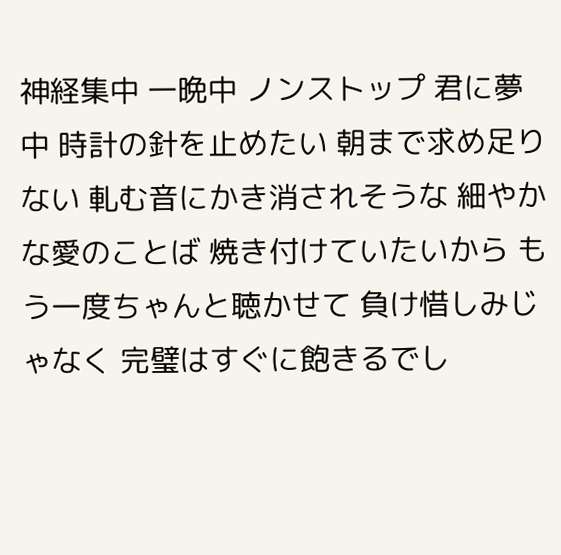神経集中 一晩中 ノンストップ 君に夢中 時計の針を止めたい 朝まで求め足りない 軋む音にかき消されそうな 細やかな愛のことば 焼き付けていたいから もう一度ちゃんと聴かせて 負け惜しみじゃなく 完璧はすぐに飽きるでし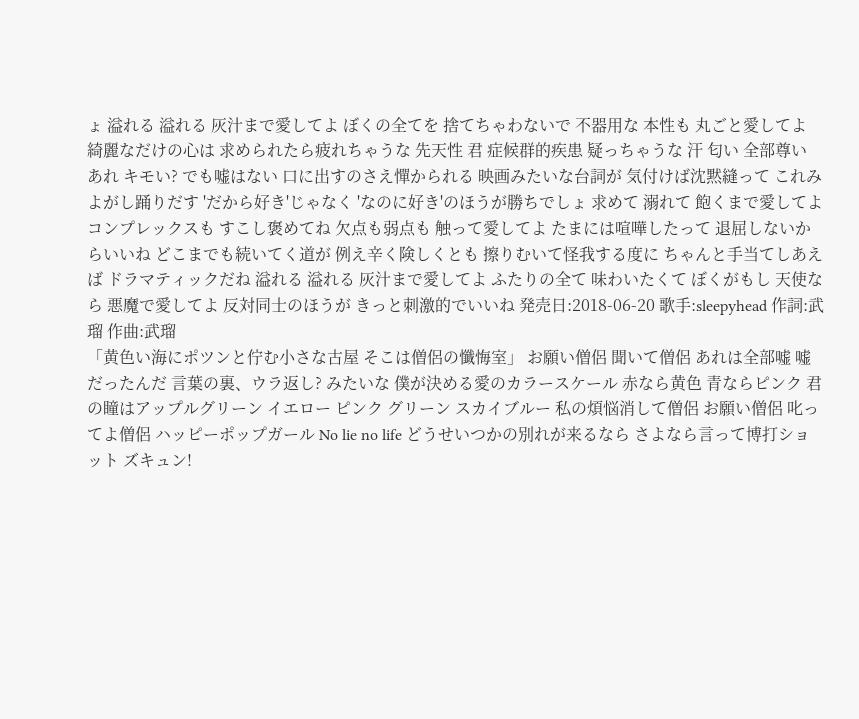ょ 溢れる 溢れる 灰汁まで愛してよ ぼくの全てを 捨てちゃわないで 不器用な 本性も 丸ごと愛してよ 綺麗なだけの心は 求められたら疲れちゃうな 先天性 君 症候群的疾患 疑っちゃうな 汗 匂い 全部尊い あれ キモい? でも嘘はない 口に出すのさえ憚かられる 映画みたいな台詞が 気付けば沈黙縫って これみよがし踊りだす 'だから好き'じゃなく 'なのに好き'のほうが勝ちでしょ 求めて 溺れて 飽くまで愛してよ コンプレックスも すこし褒めてね 欠点も弱点も 触って愛してよ たまには喧嘩したって 退屈しないからいいね どこまでも続いてく道が 例え辛く険しくとも 擦りむいて怪我する度に ちゃんと手当てしあえば ドラマティックだね 溢れる 溢れる 灰汁まで愛してよ ふたりの全て 味わいたくて ぼくがもし 天使なら 悪魔で愛してよ 反対同士のほうが きっと刺激的でいいね 発売日:2018-06-20 歌手:sleepyhead 作詞:武瑠 作曲:武瑠
「黄色い海にポツンと佇む小さな古屋 そこは僧侶の懺悔室」 お願い僧侶 聞いて僧侶 あれは全部嘘 嘘だったんだ 言葉の裏、ウラ返し? みたいな 僕が決める愛のカラースケール 赤なら黄色 青ならピンク 君の瞳はアップルグリーン イエロー ピンク グリーン スカイブルー 私の煩悩消して僧侶 お願い僧侶 叱ってよ僧侶 ハッピーポップガール No lie no life どうせいつかの別れが来るなら さよなら言って博打ショット ズキュン!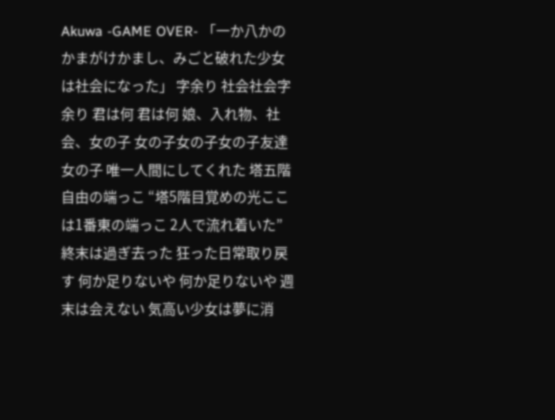Akuwa -GAME OVER- 「一か八かのかまがけかまし、みごと破れた少女は社会になった」 字余り 社会社会字余り 君は何 君は何 娘、入れ物、社会、女の子 女の子女の子女の子友達女の子 唯一人間にしてくれた 塔五階自由の端っこ “塔5階目覚めの光ここは1番東の端っこ 2人で流れ着いた” 終末は過ぎ去った 狂った日常取り戻す 何か足りないや 何か足りないや 週末は会えない 気高い少女は夢に消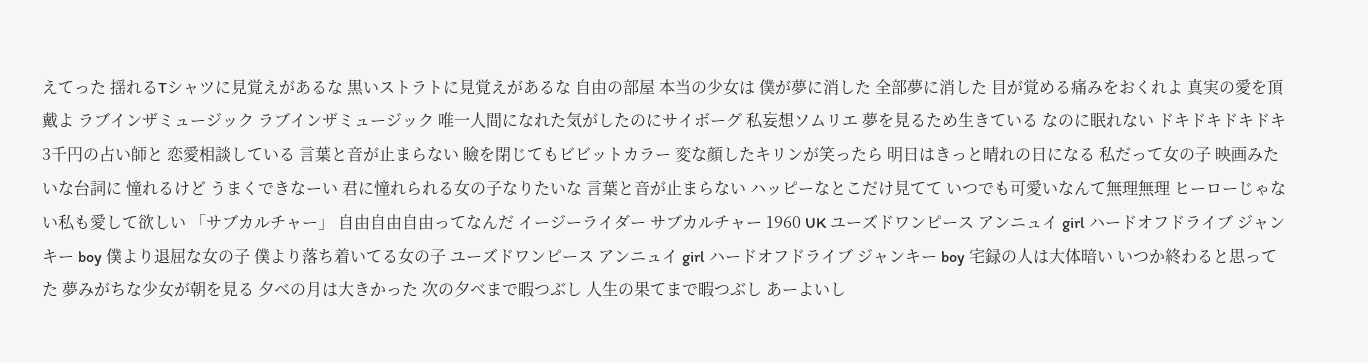えてった 揺れるTシャツに見覚えがあるな 黒いストラトに見覚えがあるな 自由の部屋 本当の少女は 僕が夢に消した 全部夢に消した 目が覚める痛みをおくれよ 真実の愛を頂戴よ ラブインザミュージック ラブインザミュージック 唯一人間になれた気がしたのにサイボーグ 私妄想ソムリエ 夢を見るため生きている なのに眠れない ドキドキドキドキ 3千円の占い師と 恋愛相談している 言葉と音が止まらない 瞼を閉じてもビビットカラー 変な顔したキリンが笑ったら 明日はきっと晴れの日になる 私だって女の子 映画みたいな台詞に 憧れるけど うまくできなーい 君に憧れられる女の子なりたいな 言葉と音が止まらない ハッピーなとこだけ見てて いつでも可愛いなんて無理無理 ヒーローじゃない私も愛して欲しい 「サブカルチャー」 自由自由自由ってなんだ イージーライダー サブカルチャー 1960 UK ユーズドワンピース アンニュイ girl ハードオフドライブ ジャンキー boy 僕より退屈な女の子 僕より落ち着いてる女の子 ユーズドワンピース アンニュイ girl ハードオフドライブ ジャンキー boy 宅録の人は大体暗い いつか終わると思ってた 夢みがちな少女が朝を見る 夕べの月は大きかった 次の夕べまで暇つぶし 人生の果てまで暇つぶし あーよいし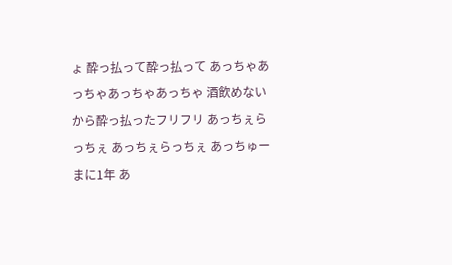ょ 酔っ払って酔っ払って あっちゃあっちゃあっちゃあっちゃ 酒飲めないから酔っ払ったフリフリ あっちぇらっちぇ あっちぇらっちぇ あっちゅーまに1年 あ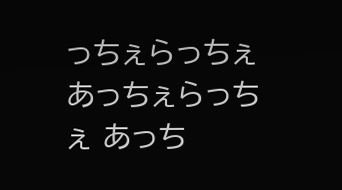っちぇらっちぇ あっちぇらっちぇ あっち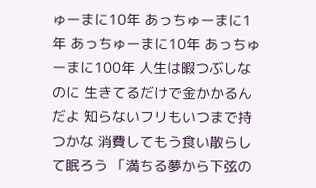ゅーまに10年 あっちゅーまに1年 あっちゅーまに10年 あっちゅーまに100年 人生は暇つぶしなのに 生きてるだけで金かかるんだよ 知らないフリもいつまで持つかな 消費してもう食い散らして眠ろう 「満ちる夢から下弦の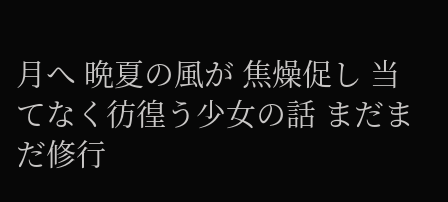月へ 晩夏の風が 焦燥促し 当てなく彷徨う少女の話 まだまだ修行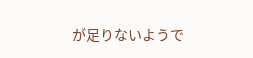が足りないようで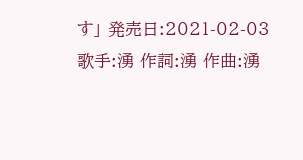す」 発売日:2021-02-03 歌手:湧 作詞:湧 作曲:湧